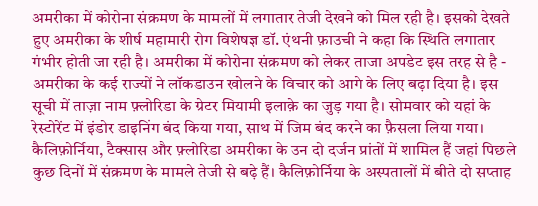अमरीका में कोरोना संक्रमण के मामलों में लगातार तेजी देखने को मिल रही है। इसको देखते हुए अमरीका के शीर्ष महामारी रोग विशेषज्ञ डॉ. एंथनी फ़ाउची ने कहा कि स्थिति लगातार गंभीर होती जा रही है। अमरीका में कोरोना संक्रमण को लेकर ताजा अपडेट इस तरह से है -
अमरीका के कई राज्यों ने लॉकडाउन खोलने के विचार को आगे के लिए बढ़ा दिया है। इस सूची में ताज़ा नाम फ़्लोरिडा के ग्रेटर मियामी इलाक़े का जुड़ गया है। सोमवार को यहां के रेस्टोरेंट में इंडोर डाइनिंग बंद किया गया, साथ में जिम बंद करने का फ़ैसला लिया गया।
कैलिफ़ोर्निया, टैक्सास और फ़्लोरिडा अमरीका के उन दो दर्जन प्रांतों में शामिल हैं जहां पिछले कुछ दिनों में संक्रमण के मामले तेजी से बढ़े हैं। कैलिफ़ोर्निया के अस्पतालों में बीते दो सप्ताह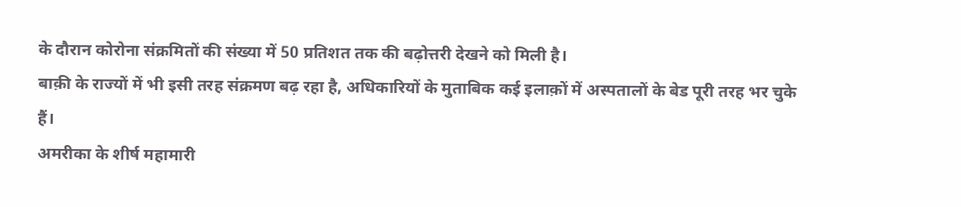के दौरान कोरोना संक्रमितों की संख्या में 50 प्रतिशत तक की बढ़ोत्तरी देखने को मिली है।
बाक़ी के राज्यों में भी इसी तरह संक्रमण बढ़ रहा है, अधिकारियों के मुताबिक कई इलाक़ों में अस्पतालों के बेड पूरी तरह भर चुके हैं।
अमरीका के शीर्ष महामारी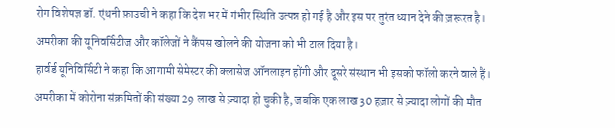रोग विशेषज्ञ डॉ. एंथनी फ़ाउची ने कहा कि देश भर में गंभीर स्थिति उत्पन्न हो गई है और इस पर तुरंत ध्यान देने की ज़रूरत है।
अमरीका की यूनिवर्सिटीज और कॉलेजों ने कैंपस खोलने की योजना को भी टाल दिया है।
हार्वर्ड यूनिविर्सिटी ने कहा कि आगामी सेमेस्टर की क्लासेज ऑनलाइन होंगी और दूसरे संस्थान भी इसको फॉलो करने वाले हैं।
अमरीका में कोरोना संक्रमितों की संख्या 29 लाख से ज़्यादा हो चुकी है, जबकि एक लाख 30 हज़ार से ज़्यादा लोगों की मौत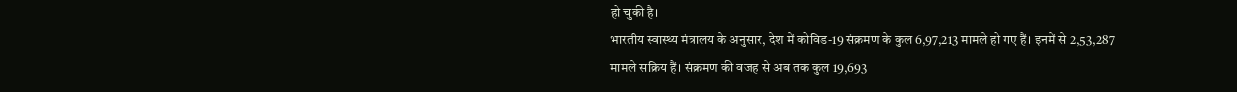हो चुकी है।
भारतीय स्वास्थ्य मंत्रालय के अनुसार, देश में कोविड-19 संक्रमण के कुल 6,97,213 मामले हो गए हैं। इनमें से 2,53,287 मामले सक्रिय हैं। संक्रमण की वजह से अब तक कुल 19,693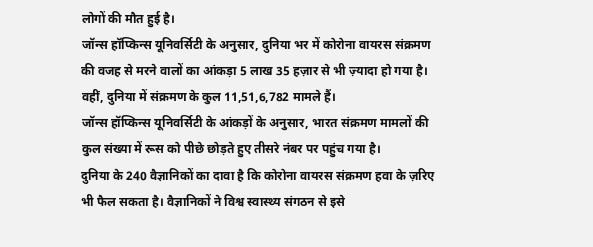लोगों की मौत हुई है।
जॉन्स हॉप्किन्स यूनिवर्सिटी के अनुसार, दुनिया भर में कोरोना वायरस संक्रमण की वजह से मरने वालों का आंकड़ा 5 लाख 35 हज़ार से भी ज़्यादा हो गया है। वहीं, दुनिया में संक्रमण के कुल 11,51,6,782 मामले हैं।
जॉन्स हॉप्किन्स यूनिवर्सिटी के आंकड़ों के अनुसार, भारत संक्रमण मामलों की कुल संख्या में रूस को पीछे छोड़ते हुए तीसरे नंबर पर पहुंच गया है।
दुनिया के 240 वैज्ञानिकों का दावा है कि कोरोना वायरस संक्रमण हवा के ज़रिए भी फैल सकता है। वैज्ञानिकों ने विश्व स्वास्थ्य संगठन से इसे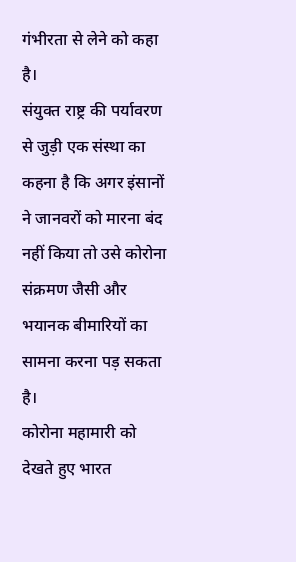गंभीरता से लेने को कहा है।
संयुक्त राष्ट्र की पर्यावरण से जुड़ी एक संस्था का कहना है कि अगर इंसानों ने जानवरों को मारना बंद नहीं किया तो उसे कोरोना संक्रमण जैसी और भयानक बीमारियों का सामना करना पड़ सकता है।
कोरोना महामारी को देखते हुए भारत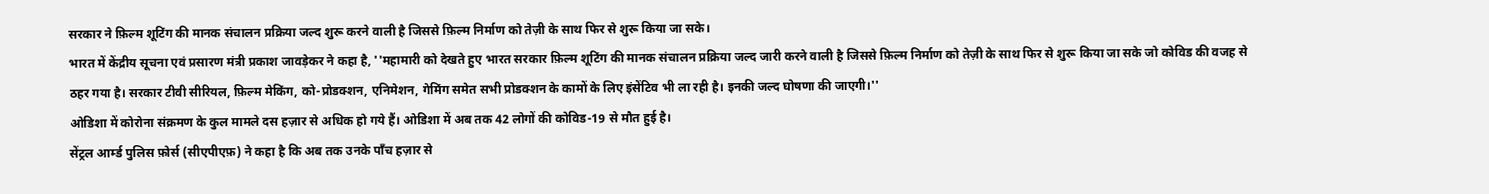सरकार ने फ़िल्म शूटिंग की मानक संचालन प्रक्रिया जल्द शुरू करने वाली है जिससे फ़िल्म निर्माण को तेज़ी के साथ फिर से शुरू किया जा सके।
भारत में केंद्रीय सूचना एवं प्रसारण मंत्री प्रकाश जावड़ेकर ने कहा है, ''महामारी को देखते हुए भारत सरकार फ़िल्म शूटिंग की मानक संचालन प्रक्रिया जल्द जारी करने वाली है जिससे फ़िल्म निर्माण को तेज़ी के साथ फिर से शुरू किया जा सके जो कोविड की वजह से ठहर गया है। सरकार टीवी सीरियल, फ़िल्म मेकिंग, को-प्रोडक्शन, एनिमेशन, गेमिंग समेत सभी प्रोडक्शन के कामों के लिए इंसेंटिव भी ला रही है। इनकी जल्द घोषणा की जाएगी।''
ओडिशा में कोरोना संक्रमण के कुल मामले दस हज़ार से अधिक हो गये हैं। ओडिशा में अब तक 42 लोगों की कोविड-19 से मौत हुई है।
सेंट्रल आर्म्ड पुलिस फ़ोर्स (सीएपीएफ़) ने कहा है कि अब तक उनके पाँच हज़ार से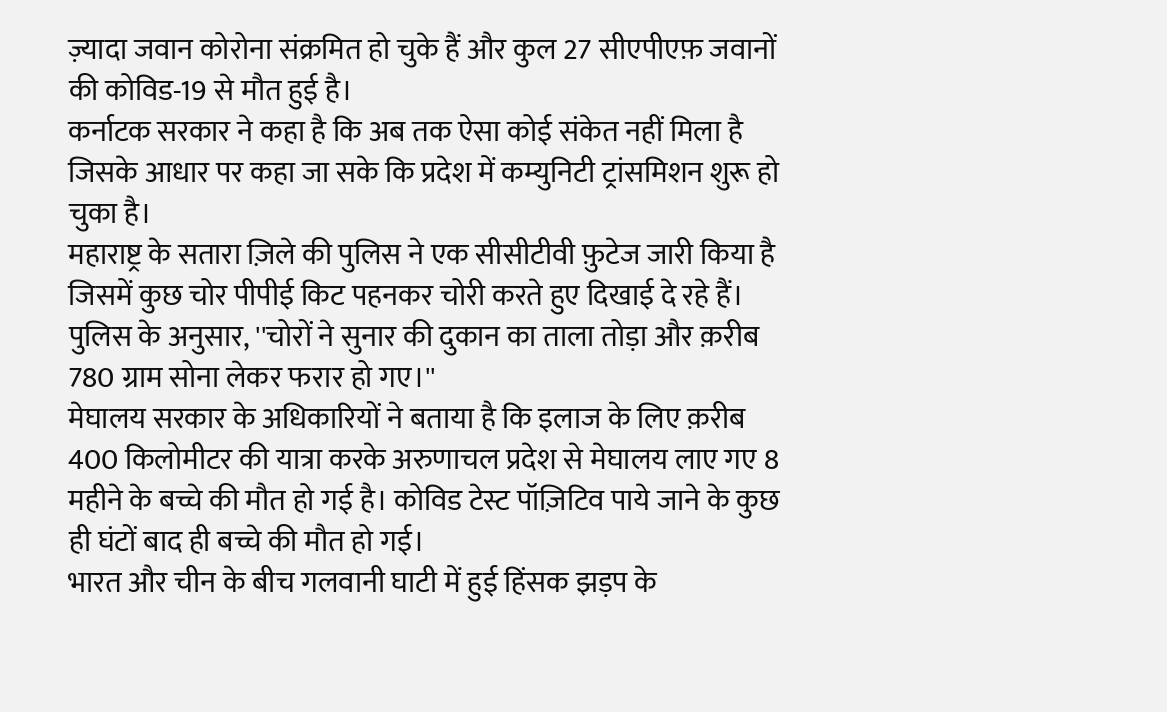ज़्यादा जवान कोरोना संक्रमित हो चुके हैं और कुल 27 सीएपीएफ़ जवानों की कोविड-19 से मौत हुई है।
कर्नाटक सरकार ने कहा है कि अब तक ऐसा कोई संकेत नहीं मिला है जिसके आधार पर कहा जा सके कि प्रदेश में कम्युनिटी ट्रांसमिशन शुरू हो चुका है।
महाराष्ट्र के सतारा ज़िले की पुलिस ने एक सीसीटीवी फ़ुटेज जारी किया है जिसमें कुछ चोर पीपीई किट पहनकर चोरी करते हुए दिखाई दे रहे हैं। पुलिस के अनुसार, ''चोरों ने सुनार की दुकान का ताला तोड़ा और क़रीब 780 ग्राम सोना लेकर फरार हो गए।''
मेघालय सरकार के अधिकारियों ने बताया है कि इलाज के लिए क़रीब 400 किलोमीटर की यात्रा करके अरुणाचल प्रदेश से मेघालय लाए गए 8 महीने के बच्चे की मौत हो गई है। कोविड टेस्ट पॉज़िटिव पाये जाने के कुछ ही घंटों बाद ही बच्चे की मौत हो गई।
भारत और चीन के बीच गलवानी घाटी में हुई हिंसक झड़प के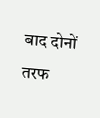बाद दोनों तरफ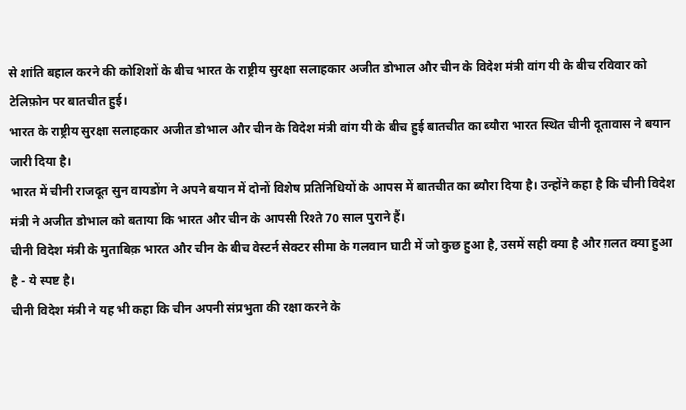से शांति बहाल करने की कोशिशों के बीच भारत के राष्ट्रीय सुरक्षा सलाहकार अजीत डोभाल और चीन के विदेश मंत्री वांग यी के बीच रविवार को टेलिफ़ोन पर बातचीत हुई।
भारत के राष्ट्रीय सुरक्षा सलाहकार अजीत डोभाल और चीन के विदेश मंत्री वांग यी के बीच हुई बातचीत का ब्यौरा भारत स्थित चीनी दूतावास ने बयान जारी दिया है।
भारत में चीनी राजदूत सुन वायडोंग ने अपने बयान में दोनों विशेष प्रतिनिधियों के आपस में बातचीत का ब्यौरा दिया है। उन्होंने कहा है कि चीनी विदेश मंत्री ने अजीत डोभाल को बताया कि भारत और चीन के आपसी रिश्ते 70 साल पुराने हैं।
चीनी विदेश मंत्री के मुताबिक़ भारत और चीन के बीच वेस्टर्न सेक्टर सीमा के गलवान घाटी में जो कुछ हुआ है, उसमें सही क्या है और ग़लत क्या हुआ है - ये स्पष्ट है।
चीनी विदेश मंत्री ने यह भी कहा कि चीन अपनी संप्रभुता की रक्षा करने के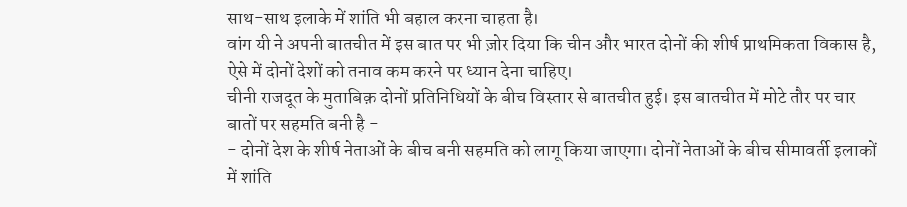साथ-साथ इलाके में शांति भी बहाल करना चाहता है।
वांग यी ने अपनी बातचीत में इस बात पर भी ज़ोर दिया कि चीन और भारत दोनों की शीर्ष प्राथमिकता विकास है, ऐसे में दोनों देशों को तनाव कम करने पर ध्यान देना चाहिए।
चीनी राजदूत के मुताबिक़ दोनों प्रतिनिधियों के बीच विस्तार से बातचीत हुई। इस बातचीत में मोटे तौर पर चार बातों पर सहमति बनी है -
- दोनों देश के शीर्ष नेताओं के बीच बनी सहमति को लागू किया जाएगा। दोनों नेताओं के बीच सीमावर्ती इलाकों में शांति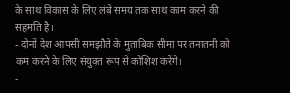के साथ विकास के लिए लंबे समय तक साथ काम करने की सहमति है।
- दोनों देश आपसी समझौते के मुताबिक सीमा पर तनातनी को कम करने के लिए संयुक्त रूप से कोशिश करेंगे।
-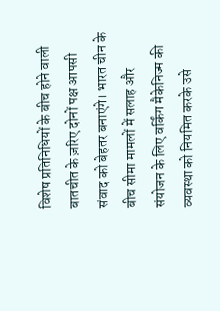विशेष प्रतिनिधियों के बीच होने वाली बातचीत के ज़रिए दोनों पक्ष आपसी संवाद को बेहतर बनाएंगे। भारत चीन के बीच सीमा मामलों में सलाह और संयोजन के लिए वर्किंग मैकेनिज्म की व्यवस्था को नियमित करके उसे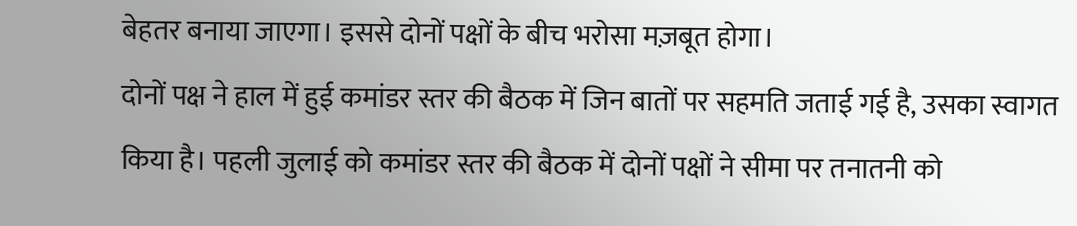बेहतर बनाया जाएगा। इससे दोनों पक्षों के बीच भरोसा मज़बूत होगा।
दोनों पक्ष ने हाल में हुई कमांडर स्तर की बैठक में जिन बातों पर सहमति जताई गई है, उसका स्वागत किया है। पहली जुलाई को कमांडर स्तर की बैठक में दोनों पक्षों ने सीमा पर तनातनी को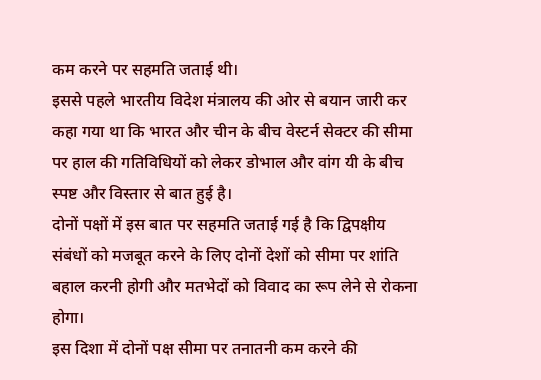कम करने पर सहमति जताई थी।
इससे पहले भारतीय विदेश मंत्रालय की ओर से बयान जारी कर कहा गया था कि भारत और चीन के बीच वेस्टर्न सेक्टर की सीमा पर हाल की गतिविधियों को लेकर डोभाल और वांग यी के बीच स्पष्ट और विस्तार से बात हुई है।
दोनों पक्षों में इस बात पर सहमति जताई गई है कि द्विपक्षीय संबंधों को मजबूत करने के लिए दोनों देशों को सीमा पर शांति बहाल करनी होगी और मतभेदों को विवाद का रूप लेने से रोकना होगा।
इस दिशा में दोनों पक्ष सीमा पर तनातनी कम करने की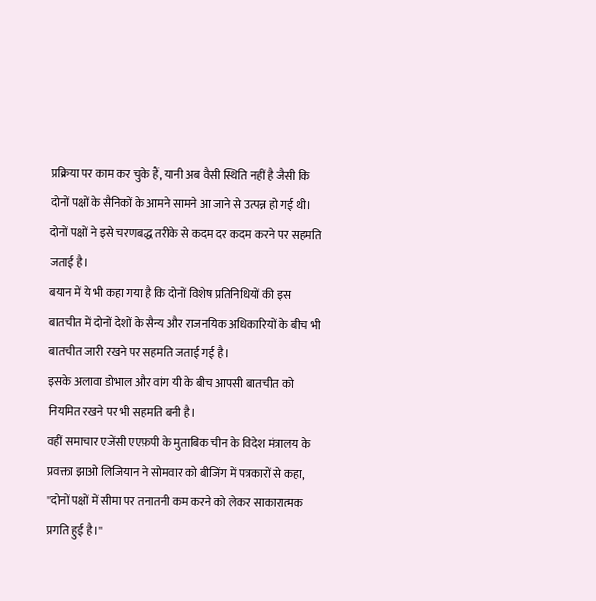प्रक्रिया पर काम कर चुके हैं, यानी अब वैसी स्थिति नहीं है जैसी कि दोनों पक्षों के सैनिकों के आमने सामने आ जाने से उत्पन्न हो गई थी। दोनों पक्षों ने इसे चरणबद्ध तरीके से कदम दर कदम करने पर सहमति जताई है।
बयान में ये भी कहा गया है कि दोनों विशेष प्रतिनिधियों की इस बातचीत में दोनों देशों के सैन्य और राजनयिक अधिकारियों के बीच भी बातचीत जारी रखने पर सहमति जताई गई है।
इसके अलावा डोभाल और वांग यी के बीच आपसी बातचीत को नियमित रखने पर भी सहमति बनी है।
वहीं समाचार एजेंसी एएफ़पी के मुताबिक चीन के विदेश मंत्रालय के प्रवक्ता झाओ लिजियान ने सोमवार को बीजिंग में पत्रकारों से कहा, ''दोनों पक्षों में सीमा पर तनातनी कम करने को लेकर साकारात्मक प्रगति हुई है।''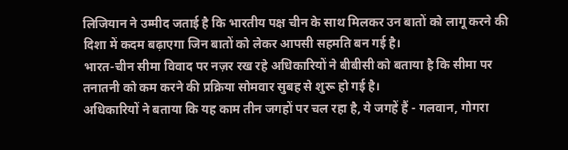लिजियान ने उम्मीद जताई है कि भारतीय पक्ष चीन के साथ मिलकर उन बातों को लागू करने की दिशा में कदम बढ़ाएगा जिन बातों को लेकर आपसी सहमति बन गई है।
भारत-चीन सीमा विवाद पर नज़र रख रहे अधिकारियों ने बीबीसी को बताया है कि सीमा पर तनातनी को कम करने की प्रक्रिया सोमवार सुबह से शुरू हो गई है।
अधिकारियों ने बताया कि यह काम तीन जगहों पर चल रहा है, ये जगहें हैं - गलवान, गोगरा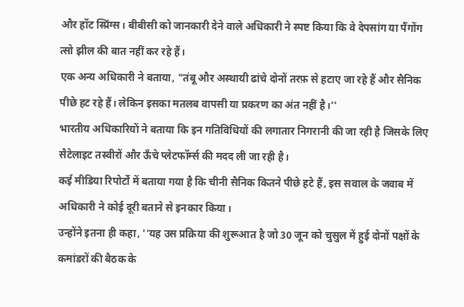और हॉट स्प्रिंग्स। बीबीसी को जानकारी देने वाले अधिकारी ने स्पष्ट किया कि वे देपसांग या पैंगोंग त्सो झील की बात नहीं कर रहे हैं।
एक अन्य अधिकारी ने बताया, "तंबू और अस्थायी ढांचे दोनों तरफ़ से हटाए जा रहे हैं और सैनिक पीछे हट रहे हैं। लेकिन इसका मतलब वापसी या प्रकरण का अंत नहीं है।''
भारतीय अधिकारियों ने बताया कि इन गतिविधियों की लगातार निगरानी की जा रही है जिसके लिए सैटेलाइट तस्वीरों और ऊँचे प्लेटफॉर्म्स की मदद ली जा रही है।
कई मीडिया रिपोर्टों में बताया गया है कि चीनी सैनिक कितने पीछे हटे हैं, इस सवाल के जवाब में अधिकारी ने कोई दूरी बताने से इनकार किया।
उन्होंने इतना ही कहा, ''यह उस प्रक्रिया की शुरूआत है जो 30 जून को चुसुल में हुई दोनों पक्षों के कमांडरों की बैठक के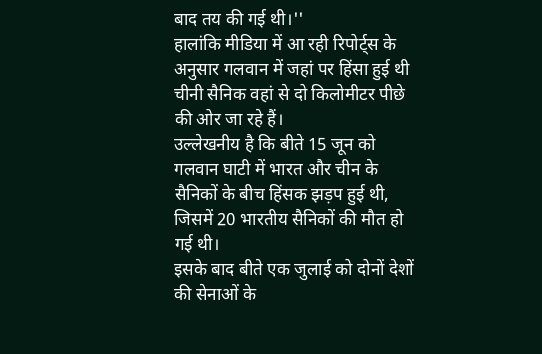बाद तय की गई थी।''
हालांकि मीडिया में आ रही रिपोर्ट्स के अनुसार गलवान में जहां पर हिंसा हुई थी चीनी सैनिक वहां से दो किलोमीटर पीछे की ओर जा रहे हैं।
उल्लेखनीय है कि बीते 15 जून को गलवान घाटी में भारत और चीन के सैनिकों के बीच हिंसक झड़प हुई थी, जिसमें 20 भारतीय सैनिकों की मौत हो गई थी।
इसके बाद बीते एक जुलाई को दोनों देशों की सेनाओं के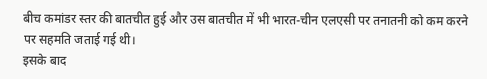बीच कमांडर स्तर की बातचीत हुई और उस बातचीत में भी भारत-चीन एलएसी पर तनातनी को कम करने पर सहमति जताई गई थी।
इसके बाद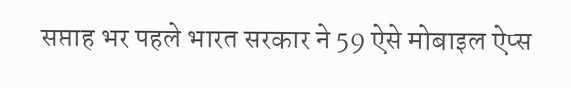सप्ताह भर पहले भारत सरकार ने 59 ऐसे मोबाइल ऐप्स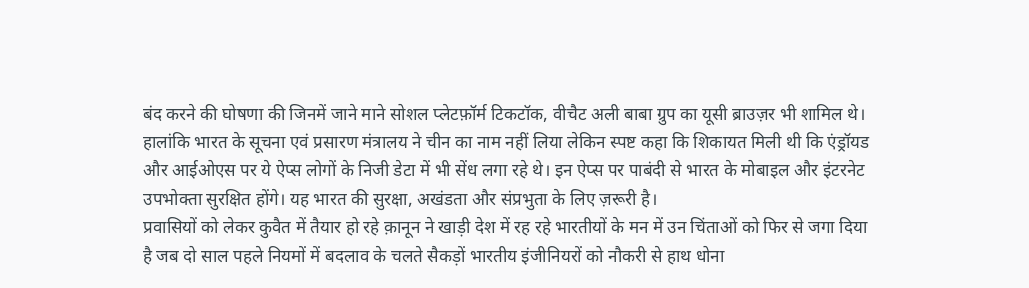बंद करने की घोषणा की जिनमें जाने माने सोशल प्लेटफ़ॉर्म टिकटॉक, वीचैट अली बाबा ग्रुप का यूसी ब्राउज़र भी शामिल थे।
हालांकि भारत के सूचना एवं प्रसारण मंत्रालय ने चीन का नाम नहीं लिया लेकिन स्पष्ट कहा कि शिकायत मिली थी कि एंड्रॉयड और आईओएस पर ये ऐप्स लोगों के निजी डेटा में भी सेंध लगा रहे थे। इन ऐप्स पर पाबंदी से भारत के मोबाइल और इंटरनेट उपभोक्ता सुरक्षित होंगे। यह भारत की सुरक्षा, अखंडता और संप्रभुता के लिए ज़रूरी है।
प्रवासियों को लेकर कुवैत में तैयार हो रहे क़ानून ने खाड़ी देश में रह रहे भारतीयों के मन में उन चिंताओं को फिर से जगा दिया है जब दो साल पहले नियमों में बदलाव के चलते सैकड़ों भारतीय इंजीनियरों को नौकरी से हाथ धोना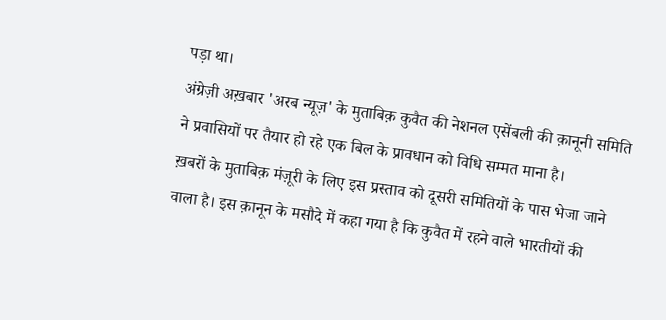पड़ा था।
अंग्रेज़ी अख़बार 'अरब न्यूज़' के मुताबिक़ कुवैत की नेशनल एसेंबली की क़ानूनी समिति ने प्रवासियों पर तैयार हो रहे एक बिल के प्रावधान को विधि सम्मत माना है।
ख़बरों के मुताबिक़ मंज़ूरी के लिए इस प्रस्ताव को दूसरी समितियों के पास भेजा जाने वाला है। इस क़ानून के मसौदे में कहा गया है कि कुवैत में रहने वाले भारतीयों की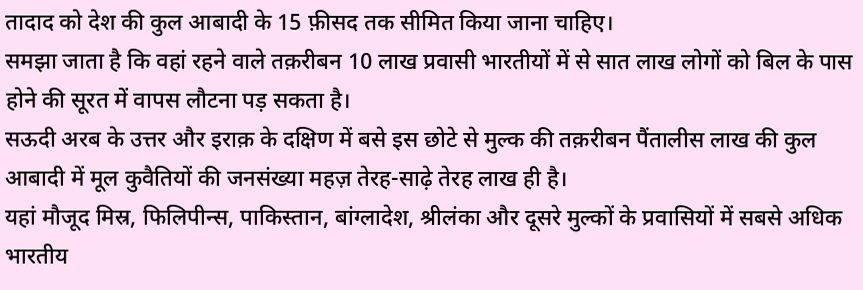तादाद को देश की कुल आबादी के 15 फ़ीसद तक सीमित किया जाना चाहिए।
समझा जाता है कि वहां रहने वाले तक़रीबन 10 लाख प्रवासी भारतीयों में से सात लाख लोगों को बिल के पास होने की सूरत में वापस लौटना पड़ सकता है।
सऊदी अरब के उत्तर और इराक़ के दक्षिण में बसे इस छोटे से मुल्क की तक़रीबन पैंतालीस लाख की कुल आबादी में मूल कुवैतियों की जनसंख्या महज़ तेरह-साढ़े तेरह लाख ही है।
यहां मौजूद मिस्र, फिलिपीन्स, पाकिस्तान, बांग्लादेश, श्रीलंका और दूसरे मुल्कों के प्रवासियों में सबसे अधिक भारतीय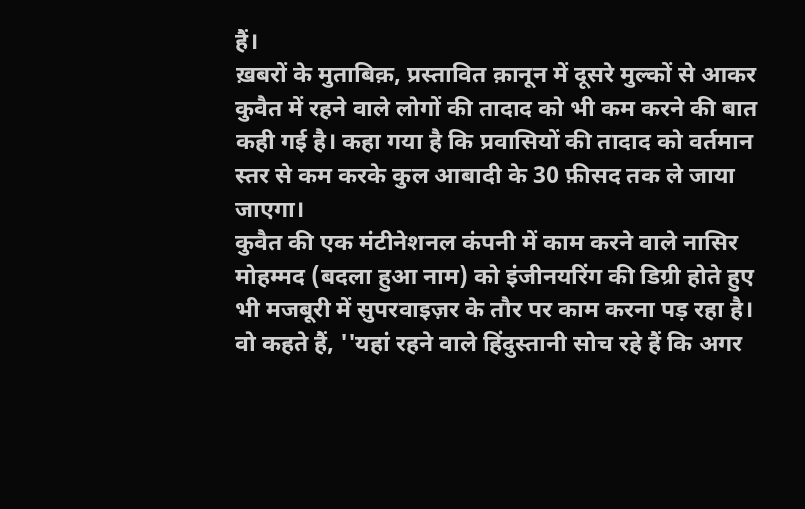हैं।
ख़बरों के मुताबिक़, प्रस्तावित क़ानून में दूसरे मुल्कों से आकर कुवैत में रहने वाले लोगों की तादाद को भी कम करने की बात कही गई है। कहा गया है कि प्रवासियों की तादाद को वर्तमान स्तर से कम करके कुल आबादी के 30 फ़ीसद तक ले जाया जाएगा।
कुवैत की एक मंटीनेशनल कंपनी में काम करने वाले नासिर मोहम्मद (बदला हुआ नाम) को इंजीनयरिंग की डिग्री होते हुए भी मजबूरी में सुपरवाइज़र के तौर पर काम करना पड़ रहा है।
वो कहते हैं, ''यहां रहने वाले हिंदुस्तानी सोच रहे हैं कि अगर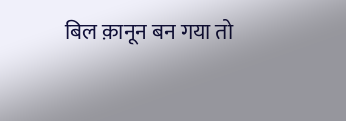बिल क़ानून बन गया तो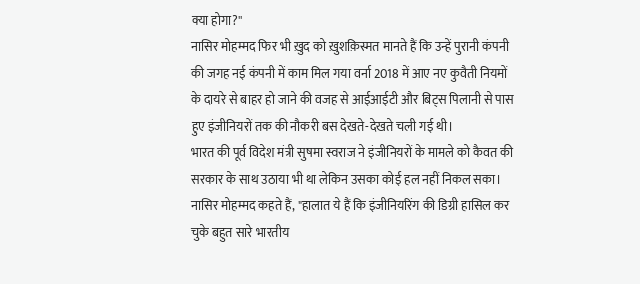क्या होगा?''
नासिर मोहम्मद फिर भी ख़ुद को ख़ुशक़िस्मत मानते हैं कि उन्हें पुरानी कंपनी की जगह नई कंपनी में काम मिल गया वर्ना 2018 में आए नए कुवैती नियमों के दायरे से बाहर हो जाने की वजह से आईआईटी और बिट्स पिलानी से पास हुए इंजीनियरों तक की नौकरी बस देखते-देखते चली गई थी।
भारत की पूर्व विदेश मंत्री सुषमा स्वराज ने इंजीनियरों के मामले को कैवत की सरकार के साथ उठाया भी था लेकिन उसका कोई हल नहीं निकल सका।
नासिर मोहम्मद कहते हैं, "हालात ये हैं कि इंजीनियरिंग की डिग्री हासिल कर चुके बहुत सारे भारतीय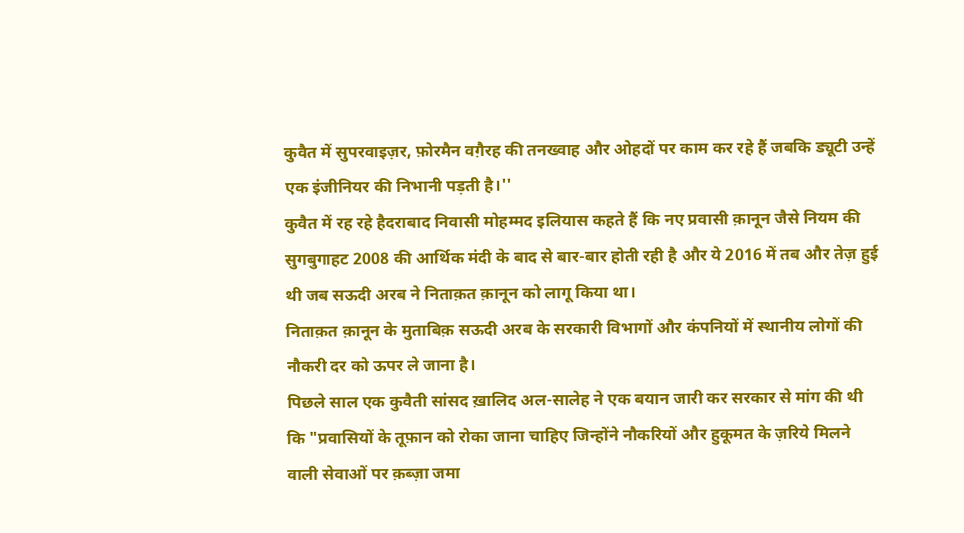कुवैत में सुपरवाइज़र, फ़ोरमैन वग़ैरह की तनख्वाह और ओहदों पर काम कर रहे हैं जबकि ड्यूटी उन्हें एक इंजीनियर की निभानी पड़ती है।''
कुवैत में रह रहे हैदराबाद निवासी मोहम्मद इलियास कहते हैं कि नए प्रवासी क़ानून जैसे नियम की सुगबुगाहट 2008 की आर्थिक मंदी के बाद से बार-बार होती रही है और ये 2016 में तब और तेज़ हुई थी जब सऊदी अरब ने निताक़त क़ानून को लागू किया था।
निताक़त क़ानून के मुताबिक़ सऊदी अरब के सरकारी विभागों और कंपनियों में स्थानीय लोगों की नौकरी दर को ऊपर ले जाना है।
पिछले साल एक कुवैती सांसद ख़ालिद अल-सालेह ने एक बयान जारी कर सरकार से मांग की थी कि "प्रवासियों के तूफ़ान को रोका जाना चाहिए जिन्होंने नौकरियों और हुकूमत के ज़रिये मिलने वाली सेवाओं पर क़ब्ज़ा जमा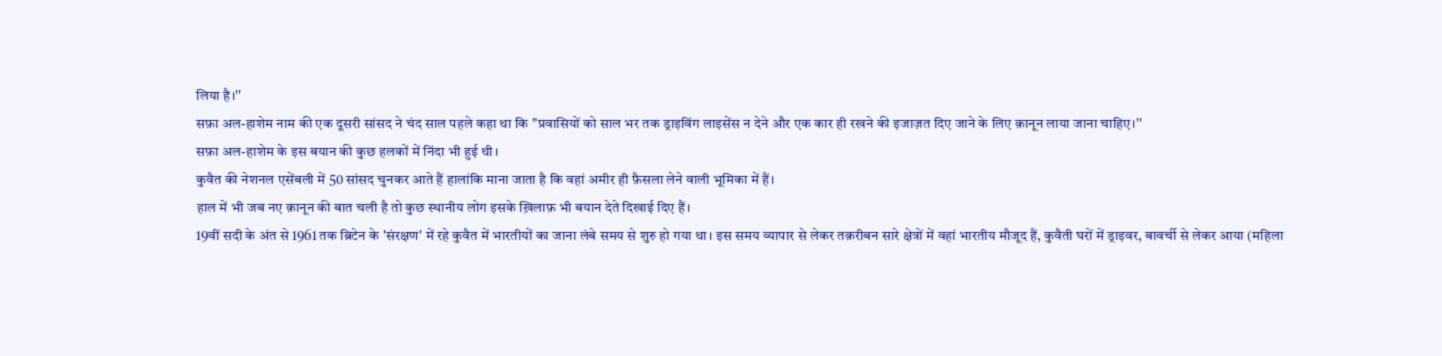लिया है।''
सफ़ा अल-हाशेम नाम की एक दूसरी सांसद ने चंद साल पहले कहा था कि "प्रवासियों को साल भर तक ड्राइविंग लाइसेंस न देने और एक कार ही रखने की इजाज़त दिए जाने के लिए क़ानून लाया जाना चाहिए।''
सफ़ा अल-हाशेम के इस बयान की कुछ हलकों में निंदा भी हुई थी।
कुवैत की नेशनल एसेंबली में 50 सांसद चुनकर आते हैं हालांकि माना जाता है कि वहां अमीर ही फ़ैसला लेने वाली भूमिका में हैं।
हाल में भी जब नए क़ानून की बात चली है तो कुछ स्थानीय लोग इसके ख़िलाफ़ भी बयान देते दिखाई दिए हैं।
19वीं सदी के अंत से 1961 तक ब्रिटेन के 'संरक्षण' में रहे कुवैत में भारतीयों का जाना लंबे समय से शुरु हो गया था। इस समय व्यापार से लेकर तक़रीबन सारे क्षेत्रों में वहां भारतीय मौजूद हैं, कुवैती घरों में ड्राइवर, बावर्ची से लेकर आया (महिला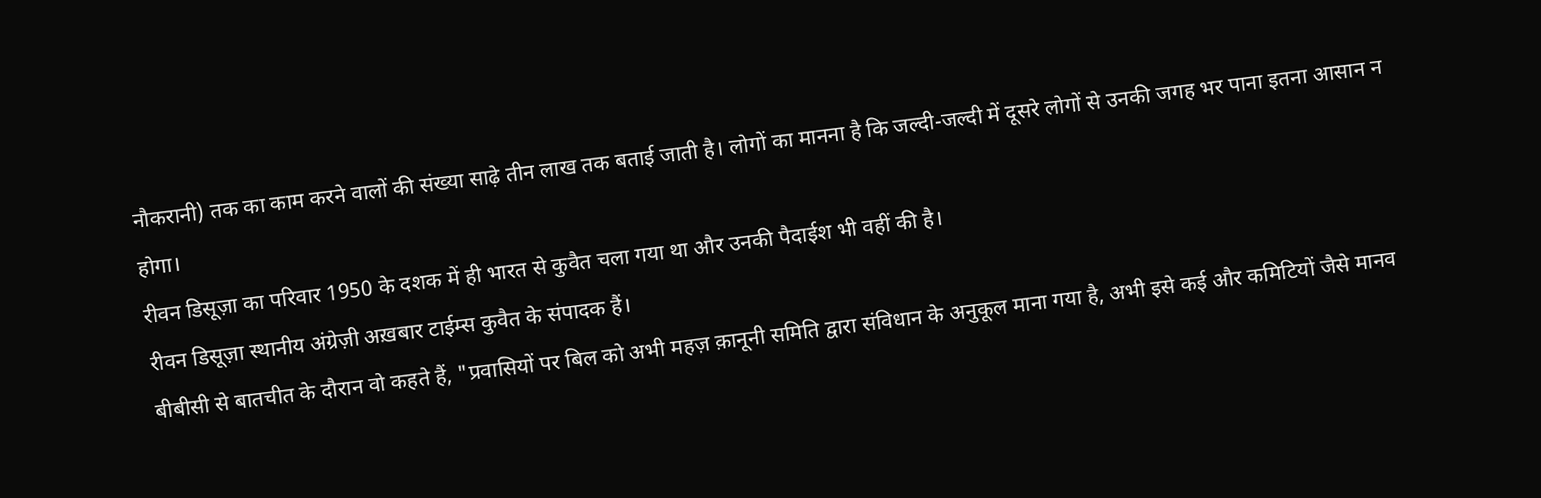नौकरानी) तक का काम करने वालों की संख्या साढ़े तीन लाख तक बताई जाती है। लोगों का मानना है कि जल्दी-जल्दी में दूसरे लोगों से उनकी जगह भर पाना इतना आसान न होगा।
रीवन डिसूज़ा का परिवार 1950 के दशक में ही भारत से कुवैत चला गया था और उनकी पैदाईश भी वहीं की है।
रीवन डिसूज़ा स्थानीय अंग्रेज़ी अख़बार टाईम्स कुवैत के संपादक हैं।
बीबीसी से बातचीत के दौरान वो कहते हैं, "प्रवासियों पर बिल को अभी महज़ क़ानूनी समिति द्वारा संविधान के अनुकूल माना गया है, अभी इसे कई और कमिटियों जैसे मानव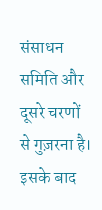संसाधन समिति और दूसरे चरणों से गुज़रना है। इसके बाद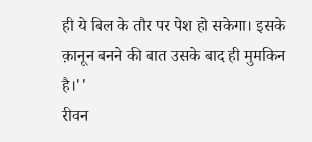ही ये बिल के तौर पर पेश हो सकेगा। इसके क़ानून बनने की बात उसके बाद ही मुमकिन है।''
रीवन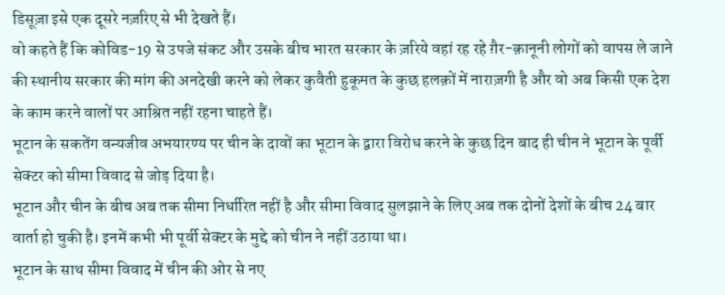डिसूज़ा इसे एक दूसरे नज़रिए से भी देखते हैं।
वो कहते हैं कि कोविड-19 से उपजे संकट और उसके बीच भारत सरकार के ज़रिये वहां रह रहे ग़ैर-क़ानूनी लोगों को वापस ले जाने की स्थानीय सरकार की मांग की अनदेखी करने को लेकर कुवैती हुकूमत के कुछ हलक़ों में नाराज़गी है और वो अब किसी एक देश के काम करने वालों पर आश्रित नहीं रहना चाहते हैं।
भूटान के सकतेंग वन्यजीव अभयारण्य पर चीन के दावों का भूटान के द्वारा विरोध करने के कुछ दिन बाद ही चीन ने भूटान के पूर्वी सेक्टर को सीमा विवाद से जोड़ दिया है।
भूटान और चीन के बीच अब तक सीमा निर्धारित नहीं है और सीमा विवाद सुलझाने के लिए अब तक दोनों देशों के बीच 24 बार वार्ता हो चुकी है। इनमें कभी भी पूर्वी सेक्टर के मुद्दे को चीन ने नहीं उठाया था।
भूटान के साथ सीमा विवाद में चीन की ओर से नए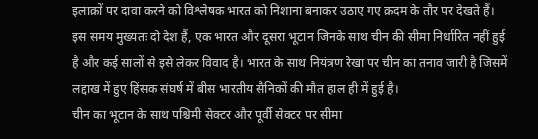इलाक़ों पर दावा करने को विश्लेषक भारत को निशाना बनाकर उठाए गए क़दम के तौर पर देखते हैं।
इस समय मुख्यतः दो देश हैं, एक भारत और दूसरा भूटान जिनके साथ चीन की सीमा निर्धारित नहीं हुई है और कई सालों से इसे लेकर विवाद है। भारत के साथ नियंत्रण रेखा पर चीन का तनाव जारी है जिसमें लद्दाख में हुए हिंसक संघर्ष में बीस भारतीय सैनिकों की मौत हाल ही में हुई है।
चीन का भूटान के साथ पश्चिमी सेक्टर और पूर्वी सेक्टर पर सीमा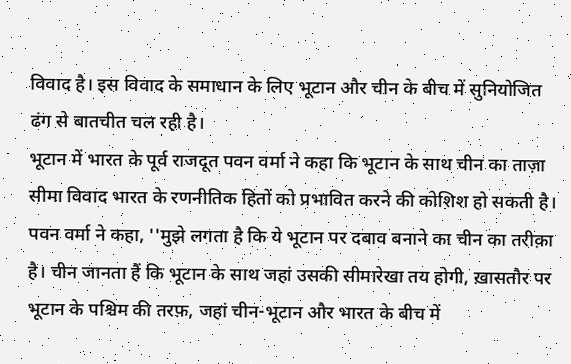विवाद है। इस विवाद के समाधान के लिए भूटान और चीन के बीच में सुनियोजित ढंग से बातचीत चल रही है।
भूटान में भारत के पूर्व राजदूत पवन वर्मा ने कहा कि भूटान के साथ चीन का ताज़ा सीमा विवाद भारत के रणनीतिक हितों को प्रभावित करने की कोशिश हो सकती है।
पवन वर्मा ने कहा, ''मुझे लगता है कि ये भूटान पर दबाव बनाने का चीन का तरीक़ा है। चीन जानता हैं कि भूटान के साथ जहां उसकी सीमारेखा तय होगी, ख़ासतौर पर भूटान के पश्चिम की तरफ़, जहां चीन-भूटान और भारत के बीच में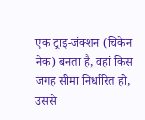एक ट्राइ-जंक्शन (चिकेन नेक) बनता है, वहां किस जगह सीमा निर्धारित हो, उससे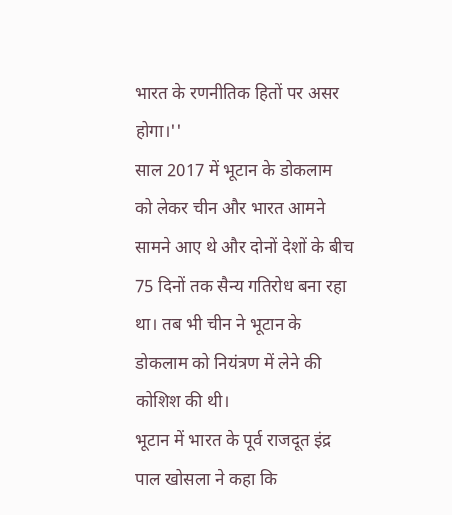भारत के रणनीतिक हितों पर असर होगा।''
साल 2017 में भूटान के डोकलाम को लेकर चीन और भारत आमने सामने आए थे और दोनों देशों के बीच 75 दिनों तक सैन्य गतिरोध बना रहा था। तब भी चीन ने भूटान के डोकलाम को नियंत्रण में लेने की कोशिश की थी।
भूटान में भारत के पूर्व राजदूत इंद्र पाल खोसला ने कहा कि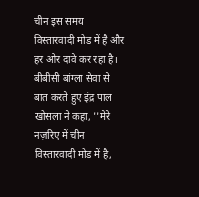चीन इस समय विस्तारवादी मोड में है और हर ओर दावे कर रहा है।
बीबीसी बांग्ला सेवा से बात करते हुए इंद्र पाल खोसला ने कहा, ''मेरे नज़रिए में चीन विस्तारवादी मोड में है,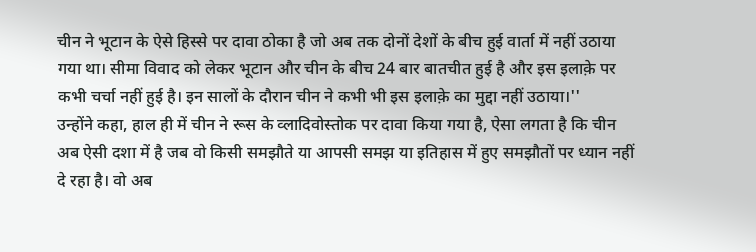चीन ने भूटान के ऐसे हिस्से पर दावा ठोका है जो अब तक दोनों देशों के बीच हुई वार्ता में नहीं उठाया गया था। सीमा विवाद को लेकर भूटान और चीन के बीच 24 बार बातचीत हुई है और इस इलाक़े पर कभी चर्चा नहीं हुई है। इन सालों के दौरान चीन ने कभी भी इस इलाक़े का मुद्दा नहीं उठाया।''
उन्होंने कहा, हाल ही में चीन ने रूस के व्लादिवोस्तोक पर दावा किया गया है, ऐसा लगता है कि चीन अब ऐसी दशा में है जब वो किसी समझौते या आपसी समझ या इतिहास में हुए समझौतों पर ध्यान नहीं दे रहा है। वो अब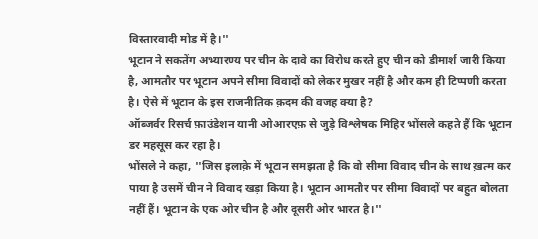विस्तारवादी मोड में है।''
भूटान ने सकतेंग अभ्यारण्य पर चीन के दावे का विरोध करते हुए चीन को डीमार्श जारी किया है, आमतौर पर भूटान अपने सीमा विवादों को लेकर मुखर नहीं है और कम ही टिप्पणी करता है। ऐसे में भूटान के इस राजनीतिक क़दम की वजह क्या है?
ऑब्जर्वर रिसर्च फ़ाउंडेशन यानी ओआरएफ़ से जुड़े विश्लेषक मिहिर भोंसले कहते हैं कि भूटान डर महसूस कर रहा है।
भोंसले ने कहा, ''जिस इलाक़े में भूटान समझता है कि वो सीमा विवाद चीन के साथ ख़त्म कर पाया है उसमें चीन ने विवाद खड़ा किया है। भूटान आमतौर पर सीमा विवादों पर बहुत बोलता नहीं हैं। भूटान के एक ओर चीन है और दूसरी ओर भारत है।''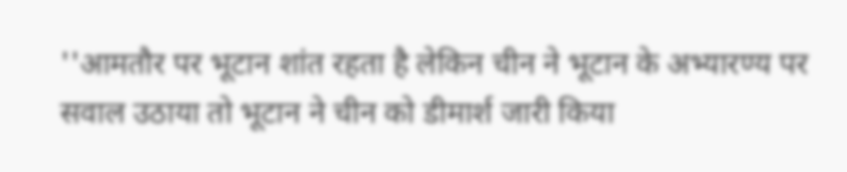''आमतौर पर भूटान शांत रहता है लेकिन चीन ने भूटान के अभ्यारण्य पर सवाल उठाया तो भूटान ने चीन को डीमार्श जारी किया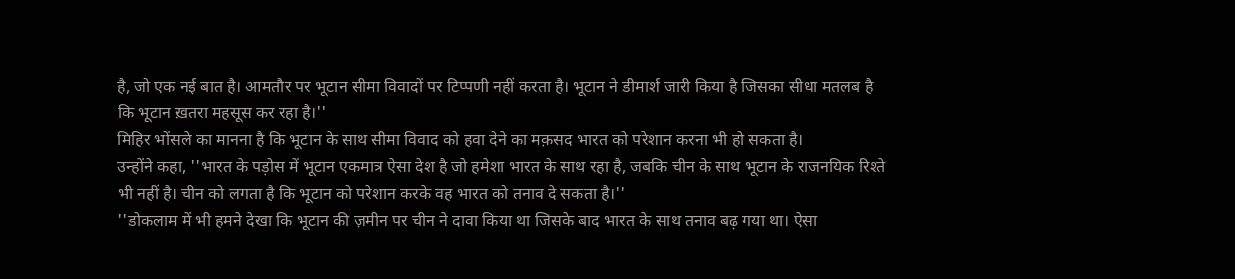है, जो एक नई बात है। आमतौर पर भूटान सीमा विवादों पर टिप्पणी नहीं करता है। भूटान ने डीमार्श जारी किया है जिसका सीधा मतलब है कि भूटान ख़तरा महसूस कर रहा है।''
मिहिर भोंसले का मानना है कि भूटान के साथ सीमा विवाद को हवा देने का मक़सद भारत को परेशान करना भी हो सकता है।
उन्होंने कहा, ''भारत के पड़ोस में भूटान एकमात्र ऐसा देश है जो हमेशा भारत के साथ रहा है, जबकि चीन के साथ भूटान के राजनयिक रिश्ते भी नहीं है। चीन को लगता है कि भूटान को परेशान करके वह भारत को तनाव दे सकता है।''
''डोकलाम में भी हमने देखा कि भूटान की ज़मीन पर चीन ने दावा किया था जिसके बाद भारत के साथ तनाव बढ़ गया था। ऐसा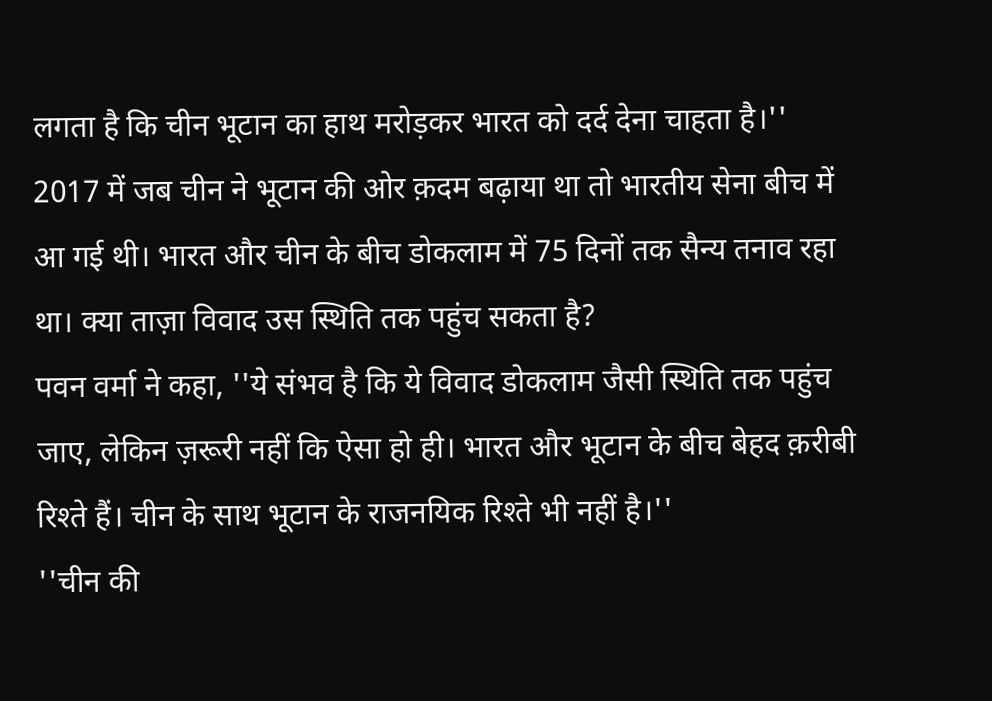लगता है कि चीन भूटान का हाथ मरोड़कर भारत को दर्द देना चाहता है।''
2017 में जब चीन ने भूटान की ओर क़दम बढ़ाया था तो भारतीय सेना बीच में आ गई थी। भारत और चीन के बीच डोकलाम में 75 दिनों तक सैन्य तनाव रहा था। क्या ताज़ा विवाद उस स्थिति तक पहुंच सकता है?
पवन वर्मा ने कहा, ''ये संभव है कि ये विवाद डोकलाम जैसी स्थिति तक पहुंच जाए, लेकिन ज़रूरी नहीं कि ऐसा हो ही। भारत और भूटान के बीच बेहद क़रीबी रिश्ते हैं। चीन के साथ भूटान के राजनयिक रिश्ते भी नहीं है।''
''चीन की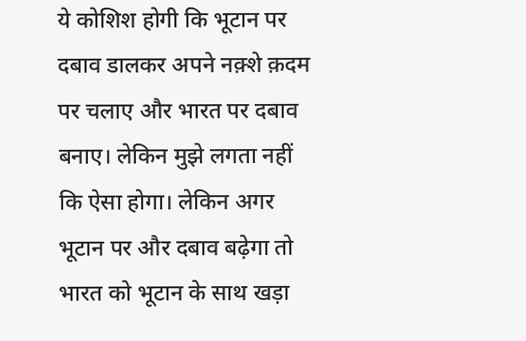ये कोशिश होगी कि भूटान पर दबाव डालकर अपने नक़्शे क़दम पर चलाए और भारत पर दबाव बनाए। लेकिन मुझे लगता नहीं कि ऐसा होगा। लेकिन अगर भूटान पर और दबाव बढ़ेगा तो भारत को भूटान के साथ खड़ा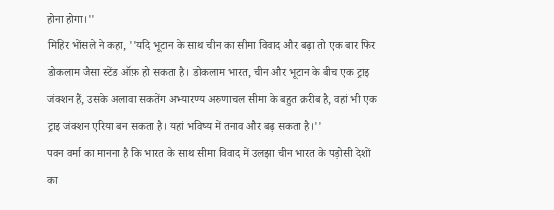होना होगा।''
मिहिर भोंसले ने कहा, ''यदि भूटान के साथ चीन का सीमा विवाद और बढ़ा तो एक बार फिर डोकलाम जैसा स्टेंड ऑफ़ हो सकता है। डोकलाम भारत, चीन और भूटान के बीच एक ट्राइ जंक्शन हैं, उसके अलावा सकतेंग अभ्यारण्य अरुणाचल सीमा के बहुत क़रीब है, वहां भी एक ट्राइ जंक्शन एरिया बन सकता है। यहां भविष्य में तनाव और बढ़ सकता है।''
पवन वर्मा का मानना है कि भारत के साथ सीमा विवाद में उलझा चीन भारत के पड़ोसी देशों का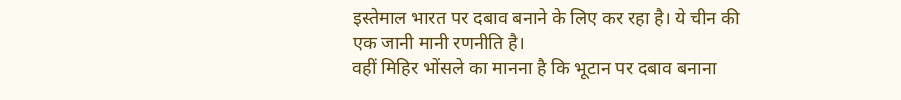इस्तेमाल भारत पर दबाव बनाने के लिए कर रहा है। ये चीन की एक जानी मानी रणनीति है।
वहीं मिहिर भोंसले का मानना है कि भूटान पर दबाव बनाना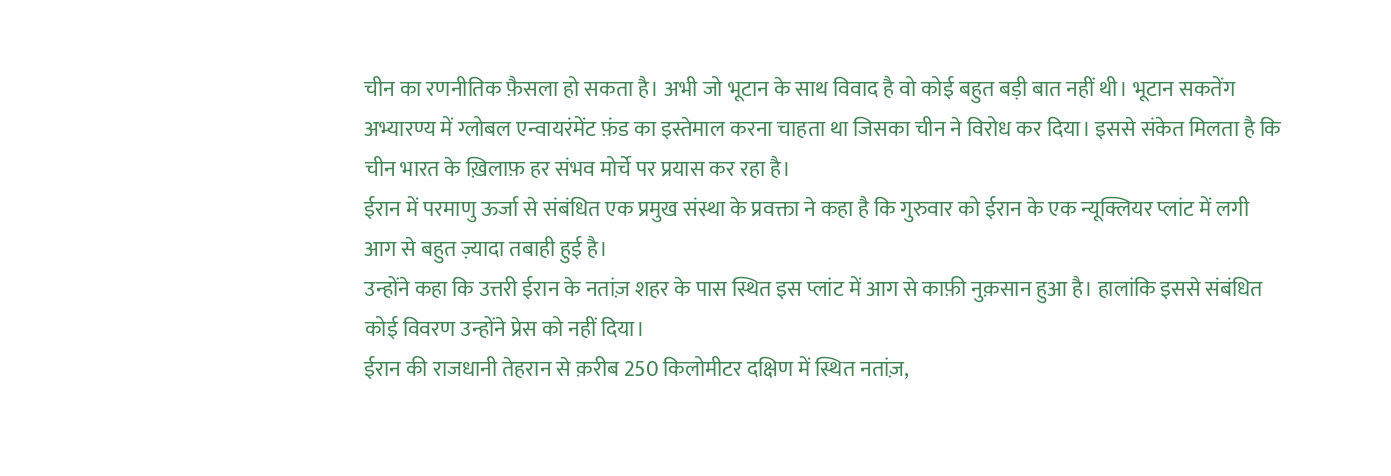चीन का रणनीतिक फ़ैसला हो सकता है। अभी जो भूटान के साथ विवाद है वो कोई बहुत बड़ी बात नहीं थी। भूटान सकतेंग अभ्यारण्य में ग्लोबल एन्वायरंमेंट फ़ंड का इस्तेमाल करना चाहता था जिसका चीन ने विरोध कर दिया। इससे संकेत मिलता है कि चीन भारत के ख़िलाफ़ हर संभव मोर्चे पर प्रयास कर रहा है।
ईरान में परमाणु ऊर्जा से संबंधित एक प्रमुख संस्था के प्रवक्ता ने कहा है कि गुरुवार को ईरान के एक न्यूक्लियर प्लांट में लगी आग से बहुत ज़्यादा तबाही हुई है।
उन्होंने कहा कि उत्तरी ईरान के नतांज़ शहर के पास स्थित इस प्लांट में आग से काफ़ी नुक़सान हुआ है। हालांकि इससे संबंधित कोई विवरण उन्होंने प्रेस को नहीं दिया।
ईरान की राजधानी तेहरान से क़रीब 250 किलोमीटर दक्षिण में स्थित नतांज़,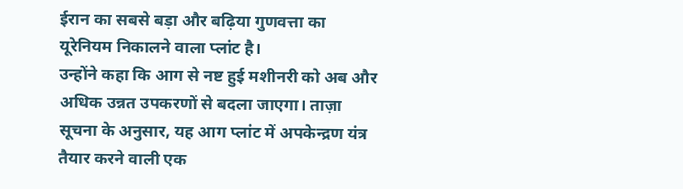ईरान का सबसे बड़ा और बढ़िया गुणवत्ता का यूरेनियम निकालने वाला प्लांट है।
उन्होंने कहा कि आग से नष्ट हुई मशीनरी को अब और अधिक उन्नत उपकरणों से बदला जाएगा। ताज़ा सूचना के अनुसार, यह आग प्लांट में अपकेन्द्रण यंत्र तैयार करने वाली एक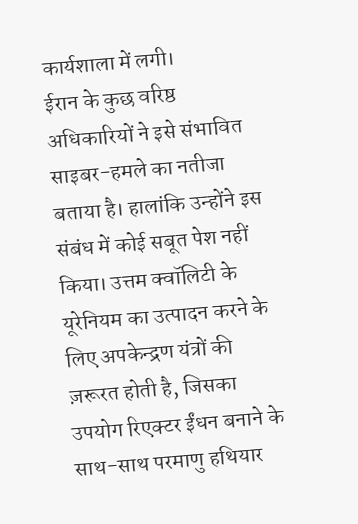कार्यशाला में लगी।
ईरान के कुछ वरिष्ठ अधिकारियों ने इसे संभावित साइबर-हमले का नतीजा बताया है। हालांकि उन्होंने इस संबंध में कोई सबूत पेश नहीं किया। उत्तम क्वॉलिटी के यूरेनियम का उत्पादन करने के लिए अपकेन्द्रण यंत्रों की ज़रूरत होती है, जिसका उपयोग रिएक्टर ईंधन बनाने के साथ-साथ परमाणु हथियार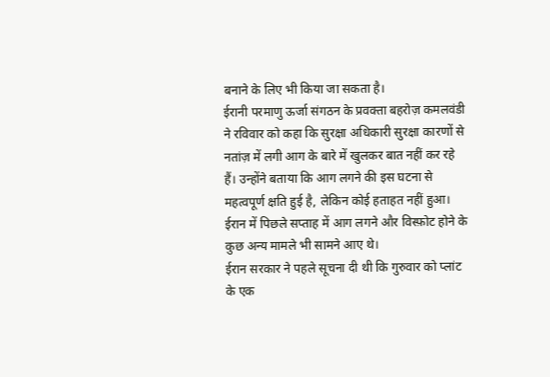बनाने के लिए भी किया जा सकता है।
ईरानी परमाणु ऊर्जा संगठन के प्रवक्ता बहरोज़ कमलवंडी ने रविवार को कहा कि सुरक्षा अधिकारी सुरक्षा कारणों से नतांज़ में लगी आग के बारे में खुलकर बात नहीं कर रहे हैं। उन्होंने बताया कि आग लगने की इस घटना से महत्वपूर्ण क्षति हुई है, लेकिन कोई हताहत नहीं हुआ। ईरान में पिछले सप्ताह में आग लगने और विस्फ़ोट होने के कुछ अन्य मामले भी सामने आए थे।
ईरान सरकार ने पहले सूचना दी थी कि गुरुवार को प्लांट के एक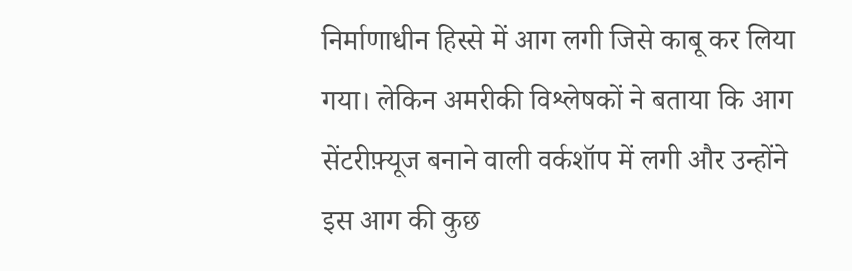निर्माणाधीन हिस्से में आग लगी जिसे काबू कर लिया गया। लेकिन अमरीकी विश्लेषकों ने बताया कि आग सेंटरीफ़्यूज बनाने वाली वर्कशॉप में लगी और उन्होंने इस आग की कुछ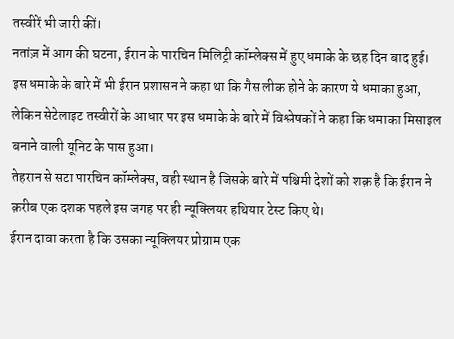तस्वीरें भी जारी कीं।
नतांज़ में आग की घटना, ईरान के पारचिन मिलिट्री कॉम्लेक्स में हुए धमाके के छह दिन बाद हुई। इस धमाके के बारे में भी ईरान प्रशासन ने कहा था कि गैस लीक होने के कारण ये धमाका हुआ, लेकिन सेटेलाइट तस्वीरों के आधार पर इस धमाके के बारे में विश्लेषकों ने कहा कि धमाका मिसाइल बनाने वाली यूनिट के पास हुआ।
तेहरान से सटा पारचिन कॉम्लेक्स, वही स्थान है जिसके बारे में पश्चिमी देशों को शक़ है कि ईरान ने क़रीब एक दशक पहले इस जगह पर ही न्यूक्लियर हथियार टेस्ट किए थे।
ईरान दावा करता है कि उसका न्यूक्लियर प्रोग्राम एक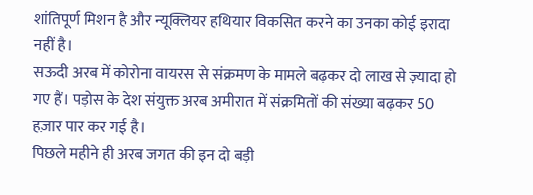शांतिपूर्ण मिशन है और न्यूक्लियर हथियार विकसित करने का उनका कोई इरादा नहीं है।
सऊदी अरब में कोरोना वायरस से संक्रमण के मामले बढ़कर दो लाख से ज़्यादा हो गए हैं। पड़ोस के देश संयुक्त अरब अमीरात में संक्रमितों की संख्या बढ़कर 50 हज़ार पार कर गई है।
पिछले महीने ही अरब जगत की इन दो बड़ी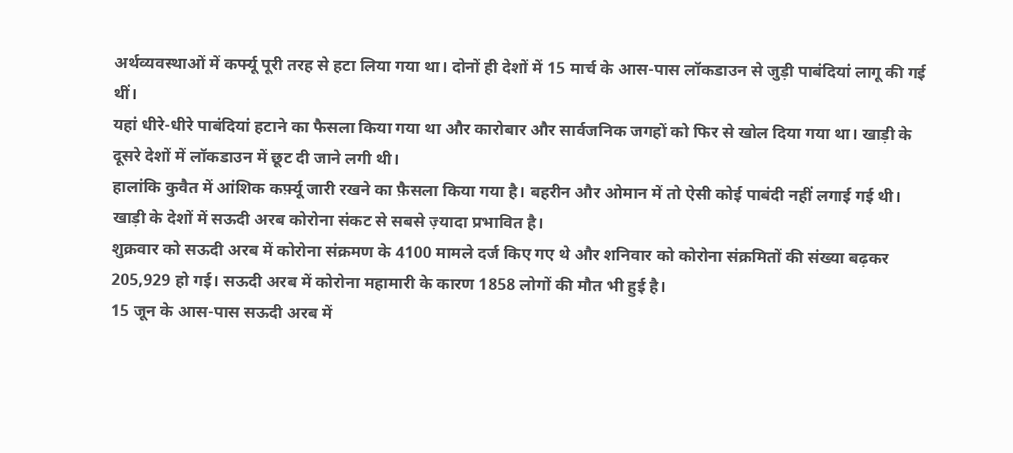अर्थव्यवस्थाओं में कर्फ्यू पूरी तरह से हटा लिया गया था। दोनों ही देशों में 15 मार्च के आस-पास लॉकडाउन से जुड़ी पाबंदियां लागू की गई थीं।
यहां धीरे-धीरे पाबंदियां हटाने का फैसला किया गया था और कारोबार और सार्वजनिक जगहों को फिर से खोल दिया गया था। खाड़ी के दूसरे देशों में लॉकडाउन में छूट दी जाने लगी थी।
हालांकि कुवैत में आंशिक कर्फ़्यू जारी रखने का फ़ैसला किया गया है। बहरीन और ओमान में तो ऐसी कोई पाबंदी नहीं लगाई गई थी। खाड़ी के देशों में सऊदी अरब कोरोना संकट से सबसे ज़्यादा प्रभावित है।
शुक्रवार को सऊदी अरब में कोरोना संक्रमण के 4100 मामले दर्ज किए गए थे और शनिवार को कोरोना संक्रमितों की संख्या बढ़कर 205,929 हो गई। सऊदी अरब में कोरोना महामारी के कारण 1858 लोगों की मौत भी हुई है।
15 जून के आस-पास सऊदी अरब में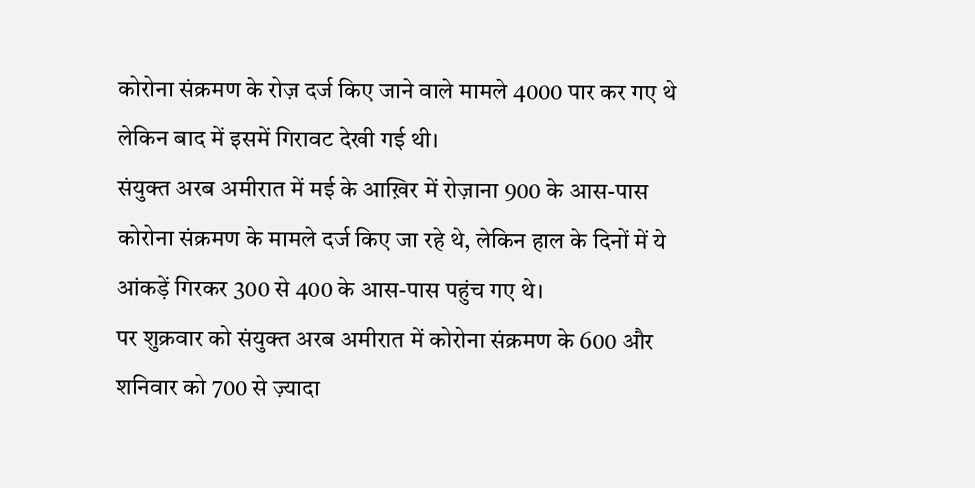कोरोना संक्रमण के रोज़ दर्ज किए जाने वाले मामले 4000 पार कर गए थे लेकिन बाद में इसमें गिरावट देखी गई थी।
संयुक्त अरब अमीरात में मई के आख़िर में रोज़ाना 900 के आस-पास कोरोना संक्रमण के मामले दर्ज किए जा रहे थे, लेकिन हाल के दिनों में ये आंकड़ें गिरकर 300 से 400 के आस-पास पहुंच गए थे।
पर शुक्रवार को संयुक्त अरब अमीरात में कोरोना संक्रमण के 600 और शनिवार को 700 से ज़्यादा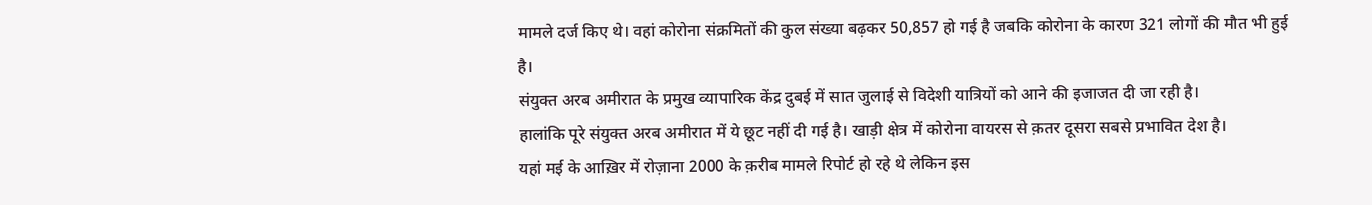मामले दर्ज किए थे। वहां कोरोना संक्रमितों की कुल संख्या बढ़कर 50,857 हो गई है जबकि कोरोना के कारण 321 लोगों की मौत भी हुई है।
संयुक्त अरब अमीरात के प्रमुख व्यापारिक केंद्र दुबई में सात जुलाई से विदेशी यात्रियों को आने की इजाजत दी जा रही है।
हालांकि पूरे संयुक्त अरब अमीरात में ये छूट नहीं दी गई है। खाड़ी क्षेत्र में कोरोना वायरस से क़तर दूसरा सबसे प्रभावित देश है।
यहां मई के आख़िर में रोज़ाना 2000 के क़रीब मामले रिपोर्ट हो रहे थे लेकिन इस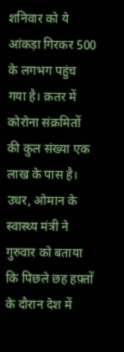शनिवार को ये आंकड़ा गिरकर 500 के लगभग पहुंच गया है। क़तर में कोरोना संक्रमितों की कुल संख्या एक लाख के पास है।
उधर, ओमान के स्वास्थ्य मंत्री ने गुरुवार को बताया कि पिछले छह हफ़्तों के दौरान देश में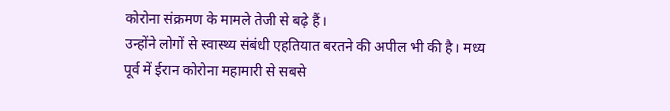कोरोना संक्रमण के मामले तेजी से बढ़े हैं।
उन्होंने लोगों से स्वास्थ्य संबंधी एहतियात बरतने की अपील भी की है। मध्य पूर्व में ईरान कोरोना महामारी से सबसे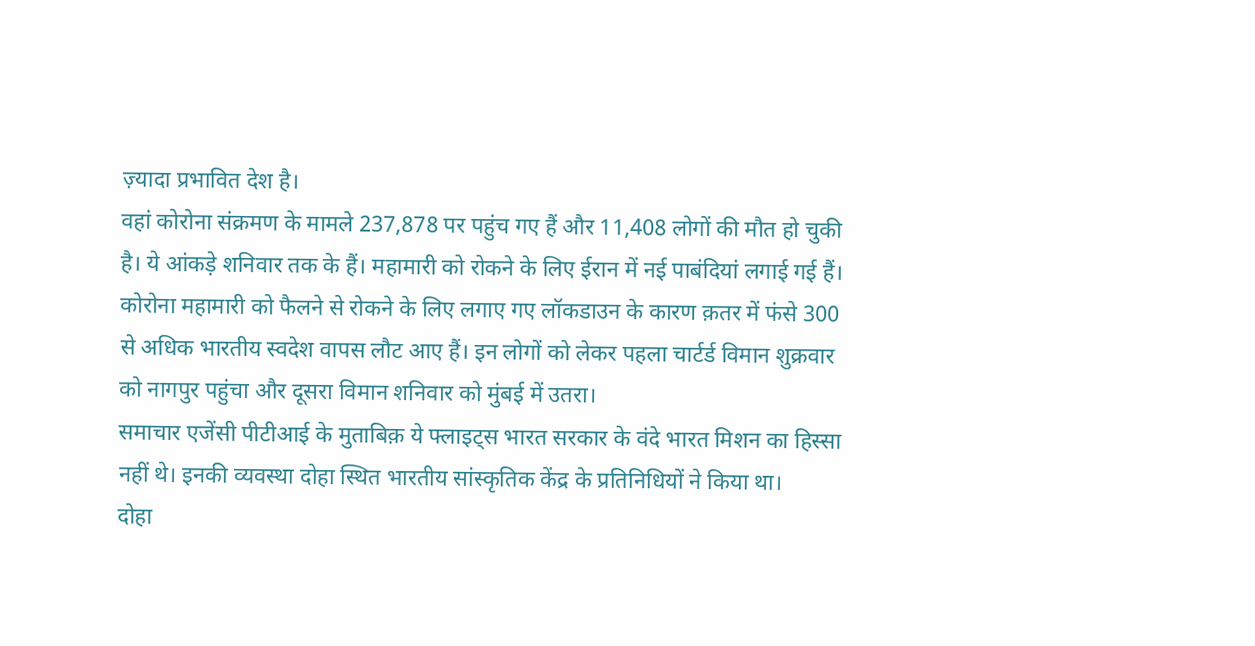ज़्यादा प्रभावित देश है।
वहां कोरोना संक्रमण के मामले 237,878 पर पहुंच गए हैं और 11,408 लोगों की मौत हो चुकी है। ये आंकड़े शनिवार तक के हैं। महामारी को रोकने के लिए ईरान में नई पाबंदियां लगाई गई हैं।
कोरोना महामारी को फैलने से रोकने के लिए लगाए गए लॉकडाउन के कारण क़तर में फंसे 300 से अधिक भारतीय स्वदेश वापस लौट आए हैं। इन लोगों को लेकर पहला चार्टर्ड विमान शुक्रवार को नागपुर पहुंचा और दूसरा विमान शनिवार को मुंबई में उतरा।
समाचार एजेंसी पीटीआई के मुताबिक़ ये फ्लाइट्स भारत सरकार के वंदे भारत मिशन का हिस्सा नहीं थे। इनकी व्यवस्था दोहा स्थित भारतीय सांस्कृतिक केंद्र के प्रतिनिधियों ने किया था।
दोहा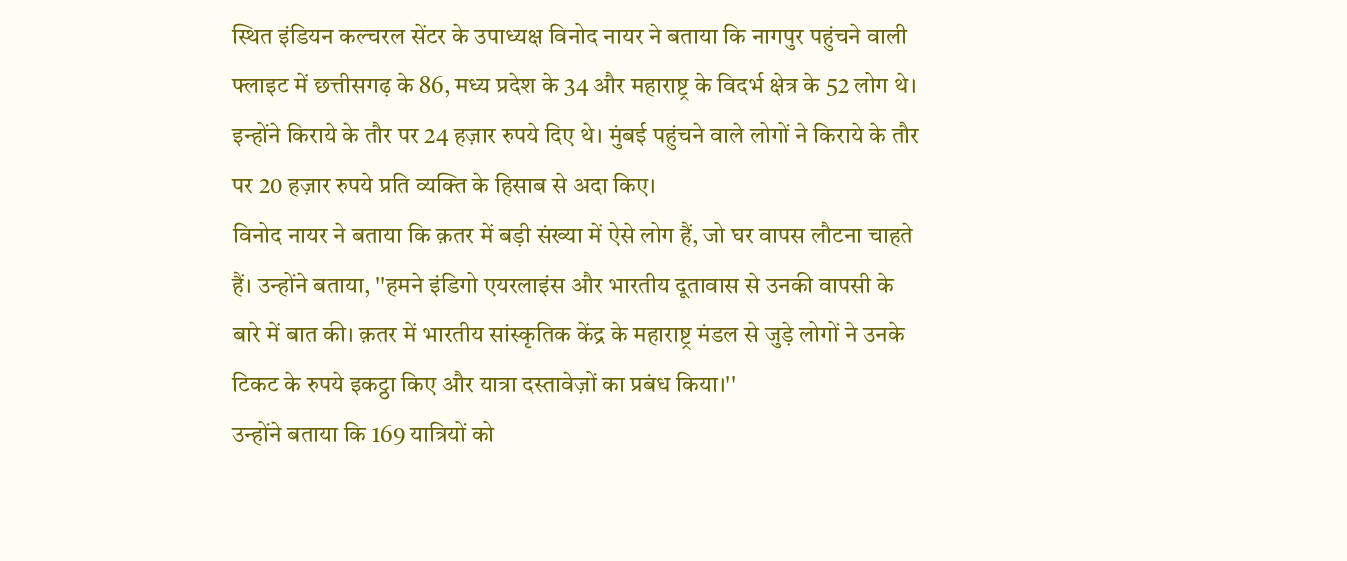स्थित इंडियन कल्चरल सेंटर के उपाध्यक्ष विनोद नायर ने बताया कि नागपुर पहुंचने वाली फ्लाइट में छत्तीसगढ़ के 86, मध्य प्रदेश के 34 और महाराष्ट्र के विदर्भ क्षेत्र के 52 लोग थे। इन्होंने किराये के तौर पर 24 हज़ार रुपये दिए थे। मुंबई पहुंचने वाले लोगों ने किराये के तौर पर 20 हज़ार रुपये प्रति व्यक्ति के हिसाब से अदा किए।
विनोद नायर ने बताया कि क़तर में बड़ी संख्या में ऐसे लोग हैं, जो घर वापस लौटना चाहते हैं। उन्होंने बताया, ''हमने इंडिगो एयरलाइंस और भारतीय दूतावास से उनकी वापसी के बारे में बात की। क़तर में भारतीय सांस्कृतिक केंद्र के महाराष्ट्र मंडल से जुड़े लोगों ने उनके टिकट के रुपये इकट्ठा किए और यात्रा दस्तावेज़ों का प्रबंध किया।''
उन्होंने बताया कि 169 यात्रियों को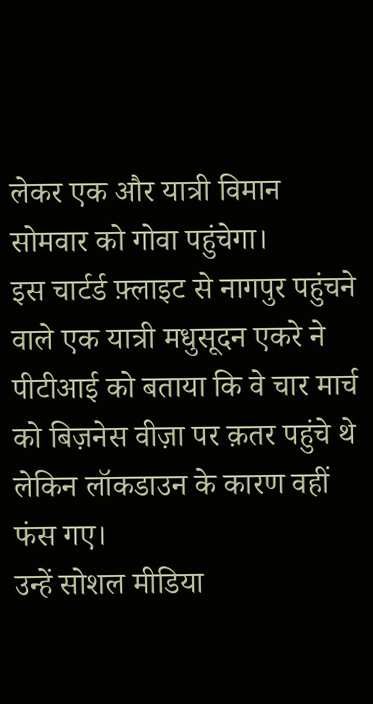लेकर एक और यात्री विमान सोमवार को गोवा पहुंचेगा।
इस चार्टर्ड फ़्लाइट से नागपुर पहुंचने वाले एक यात्री मधुसूदन एकरे ने पीटीआई को बताया कि वे चार मार्च को बिज़नेस वीज़ा पर क़तर पहुंचे थे लेकिन लॉकडाउन के कारण वहीं फंस गए।
उन्हें सोशल मीडिया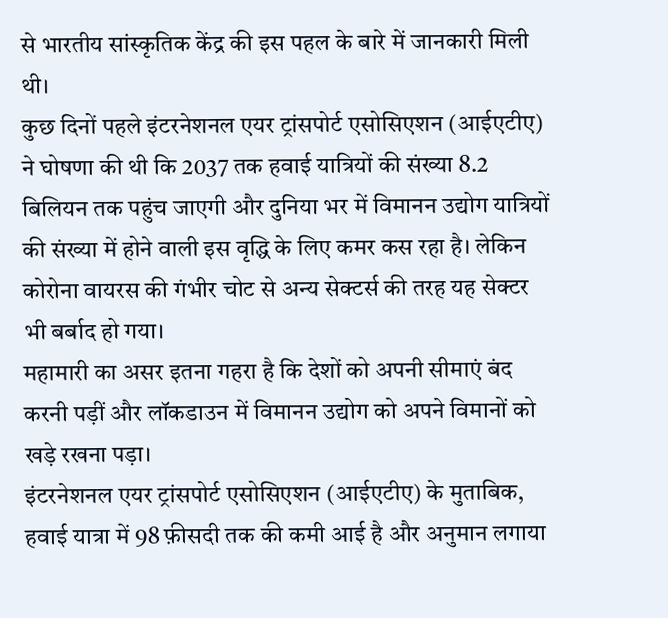से भारतीय सांस्कृतिक केंद्र की इस पहल के बारे में जानकारी मिली थी।
कुछ दिनों पहले इंटरनेशनल एयर ट्रांसपोर्ट एसोसिएशन (आईएटीए) ने घोषणा की थी कि 2037 तक हवाई यात्रियों की संख्या 8.2 बिलियन तक पहुंच जाएगी और दुनिया भर में विमानन उद्योग यात्रियों की संख्या में होने वाली इस वृद्धि के लिए कमर कस रहा है। लेकिन कोरोना वायरस की गंभीर चोट से अन्य सेक्टर्स की तरह यह सेक्टर भी बर्बाद हो गया।
महामारी का असर इतना गहरा है कि देशों को अपनी सीमाएं बंद करनी पड़ीं और लॉकडाउन में विमानन उद्योग को अपने विमानों को खड़े रखना पड़ा।
इंटरनेशनल एयर ट्रांसपोर्ट एसोसिएशन (आईएटीए) के मुताबिक, हवाई यात्रा में 98 फ़ीसदी तक की कमी आई है और अनुमान लगाया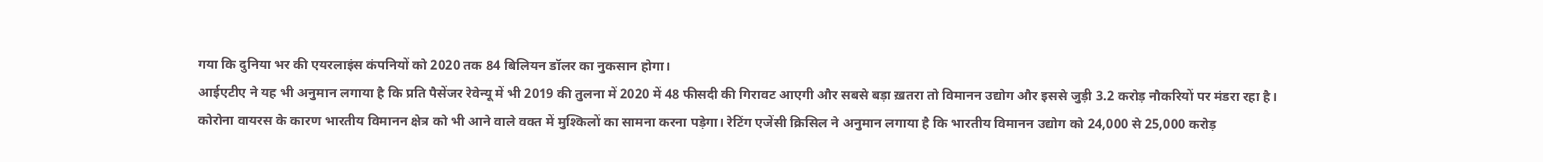गया कि दुनिया भर की एयरलाइंस कंपनियों को 2020 तक 84 बिलियन डॉलर का नुकसान होगा।
आईएटीए ने यह भी अनुमान लगाया है कि प्रति पैसेंजर रेवेन्यू में भी 2019 की तुलना में 2020 में 48 फीसदी की गिरावट आएगी और सबसे बड़ा ख़तरा तो विमानन उद्योग और इससे जुड़ी 3.2 करोड़ नौकरियों पर मंडरा रहा है।
कोरोना वायरस के कारण भारतीय विमानन क्षेत्र को भी आने वाले वक्त में मुश्किलों का सामना करना पड़ेगा। रेटिंग एजेंसी क्रिसिल ने अनुमान लगाया है कि भारतीय विमानन उद्योग को 24,000 से 25,000 करोड़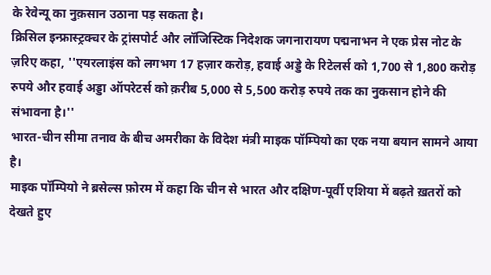के रेवेन्यू का नुक़सान उठाना पड़ सकता है।
क्रिसिल इन्फ्रास्ट्रक्चर के ट्रांसपोर्ट और लॉजिस्टिक निदेशक जगनारायण पद्मनाभन ने एक प्रेस नोट के ज़रिए कहा, ''एयरलाइंस को लगभग 17 हज़ार करोड़, हवाई अड्डे के रिटेलर्स को 1,700 से 1,800 करोड़ रुपये और हवाई अड्डा ऑपरेटर्स को क़रीब 5,000 से 5,500 करोड़ रुपये तक का नुकसान होने की संभावना है।''
भारत-चीन सीमा तनाव के बीच अमरीका के विदेश मंत्री माइक पॉम्पियो का एक नया बयान सामने आया है।
माइक पॉम्पियो ने ब्रसेल्स फ़ोरम में कहा कि चीन से भारत और दक्षिण-पूर्वी एशिया में बढ़ते ख़तरों को देखते हुए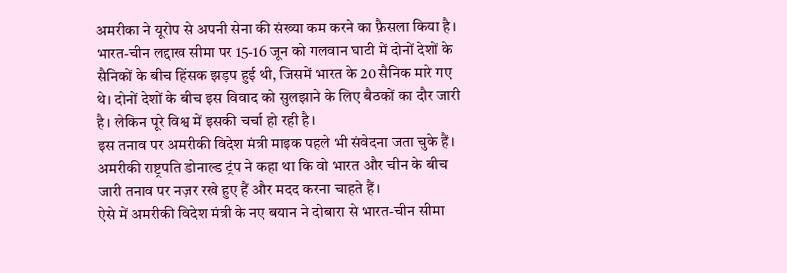अमरीका ने यूरोप से अपनी सेना की संख्या कम करने का फ़ैसला किया है।
भारत-चीन लद्दाख सीमा पर 15-16 जून को गलवान घाटी में दोनों देशों के सैनिकों के बीच हिंसक झड़प हुई थी, जिसमें भारत के 20 सैनिक मारे गए थे। दोनों देशों के बीच इस विवाद को सुलझाने के लिए बैठकों का दौर जारी है। लेकिन पूरे विश्व में इसकी चर्चा हो रही है।
इस तनाव पर अमरीकी विदेश मंत्री माइक पहले भी संवेदना जता चुके हैं। अमरीकी राष्ट्रपति डोनाल्ड ट्रंप ने कहा था कि वो भारत और चीन के बीच जारी तनाव पर नज़र रखे हुए हैं और मदद करना चाहते हैं।
ऐसे में अमरीकी विदेश मंत्री के नए बयान ने दोबारा से भारत-चीन सीमा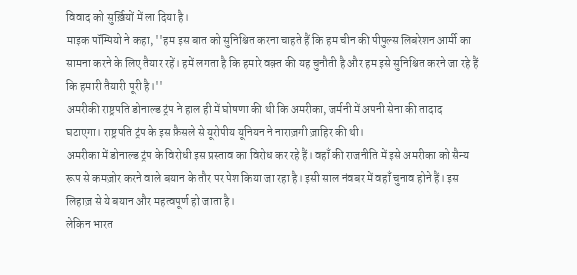विवाद को सुर्ख़ियों में ला दिया है।
माइक पॉम्पियो ने कहा, ''हम इस बात को सुनिश्चित करना चाहते हैं कि हम चीन की पीपुल्स लिबरेशन आर्मी का सामना करने के लिए तैयार रहें। हमें लगता है कि हमारे वक़्त की यह चुनौती है और हम इसे सुनिश्चित करने जा रहे हैं कि हमारी तैयारी पूरी है।''
अमरीकी राष्ट्रपति डोनाल्ड ट्रंप ने हाल ही में घोषणा की थी कि अमरीका, जर्मनी में अपनी सेना की तादाद घटाएगा। राष्ट्रपति ट्रंप के इस फ़ैसले से यूरोपीय यूनियन ने नाराज़गी ज़ाहिर की थी।
अमरीका में डोनाल्ड ट्रंप के विरोधी इस प्रस्ताव का विरोध कर रहे हैं। वहाँ की राजनीति में इसे अमरीका को सैन्य रूप से कमज़ोर करने वाले बयान के तौर पर पेश किया जा रहा है। इसी साल नंवबर में वहाँ चुनाव होने हैं। इस लिहाज़ से ये बयान और महत्वपूर्ण हो जाता है।
लेकिन भारत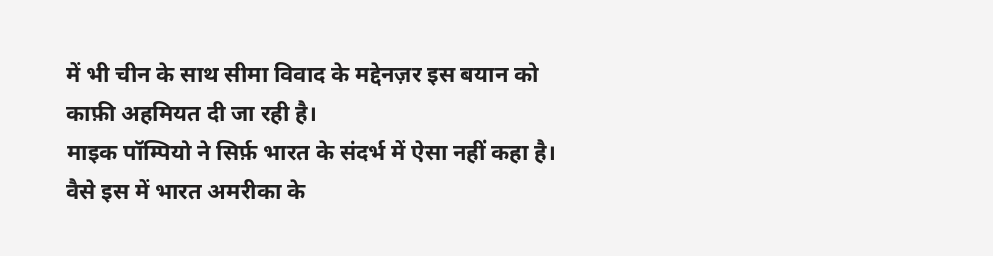में भी चीन के साथ सीमा विवाद के मद्देनज़र इस बयान को काफ़ी अहमियत दी जा रही है।
माइक पॉम्पियो ने सिर्फ़ भारत के संदर्भ में ऐसा नहीं कहा है। वैसे इस में भारत अमरीका के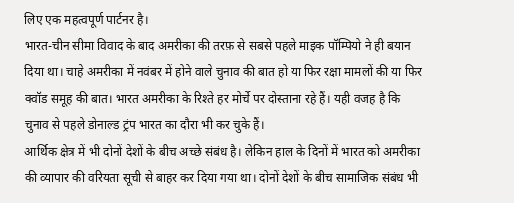लिए एक महत्वपूर्ण पार्टनर है।
भारत-चीन सीमा विवाद के बाद अमरीका की तरफ़ से सबसे पहले माइक पॉम्पियो ने ही बयान दिया था। चाहे अमरीका में नवंबर में होने वाले चुनाव की बात हो या फिर रक्षा मामलों की या फिर क्वॉड समूह की बात। भारत अमरीका के रिश्ते हर मोर्चे पर दोस्ताना रहे हैं। यही वजह है कि चुनाव से पहले डोनाल्ड ट्रंप भारत का दौरा भी कर चुके हैं।
आर्थिक क्षेत्र में भी दोनों देशों के बीच अच्छे संबंध है। लेकिन हाल के दिनों में भारत को अमरीका की व्यापार की वरियता सूची से बाहर कर दिया गया था। दोनों देशों के बीच सामाजिक संबंध भी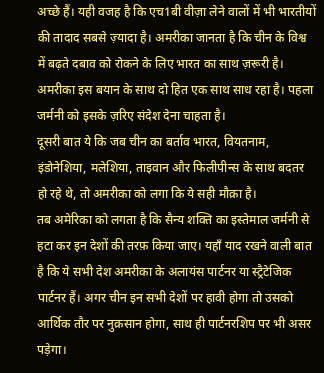अच्छे हैं। यही वजह है कि एच1बी वीज़ा लेने वालों में भी भारतीयों की तादाद सबसे ज़्यादा है। अमरीका जानता है कि चीन के विश्व में बढ़ते दबाव को रोकने के लिए भारत का साथ ज़रूरी है।
अमरीका इस बयान के साथ दो हित एक साथ साध रहा है। पहला जर्मनी को इसके ज़रिए संदेश देना चाहता है।
दूसरी बात ये कि जब चीन का बर्ताव भारत, वियतनाम, इंडोनेशिया, मलेशिया, ताइवान और फिलीपीन्स के साथ बदतर हो रहे थे, तो अमरीका को लगा कि ये सही मौक़ा है।
तब अमेरिका को लगता है कि सैन्य शक्ति का इस्तेमाल जर्मनी से हटा कर इन देशों की तरफ़ किया जाए। यहाँ याद रखने वाली बात है कि ये सभी देश अमरीका के अलायंस पार्टनर या स्ट्रैटेजिक पार्टनर हैं। अगर चीन इन सभी देशों पर हावी होगा तो उसको आर्थिक तौर पर नुक़सान होगा, साथ ही पार्टनरशिप पर भी असर पड़ेगा।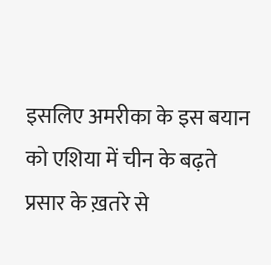इसलिए अमरीका के इस बयान को एशिया में चीन के बढ़ते प्रसार के ख़तरे से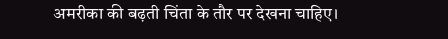अमरीका की बढ़ती चिंता के तौर पर देखना चाहिए।